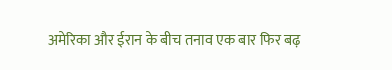अमेरिका और ईरान के बीच तनाव एक बार फिर बढ़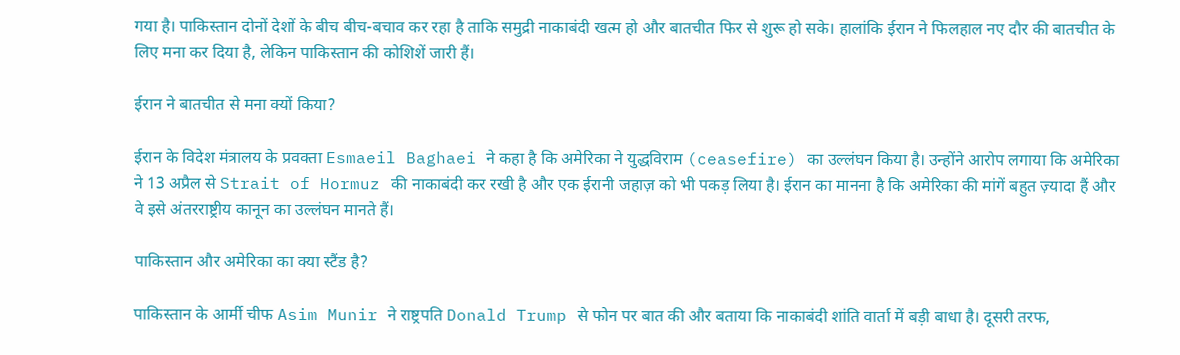गया है। पाकिस्तान दोनों देशों के बीच बीच-बचाव कर रहा है ताकि समुद्री नाकाबंदी खत्म हो और बातचीत फिर से शुरू हो सके। हालांकि ईरान ने फिलहाल नए दौर की बातचीत के लिए मना कर दिया है, लेकिन पाकिस्तान की कोशिशें जारी हैं।

ईरान ने बातचीत से मना क्यों किया?

ईरान के विदेश मंत्रालय के प्रवक्ता Esmaeil Baghaei ने कहा है कि अमेरिका ने युद्धविराम (ceasefire) का उल्लंघन किया है। उन्होंने आरोप लगाया कि अमेरिका ने 13 अप्रैल से Strait of Hormuz की नाकाबंदी कर रखी है और एक ईरानी जहाज़ को भी पकड़ लिया है। ईरान का मानना है कि अमेरिका की मांगें बहुत ज़्यादा हैं और वे इसे अंतरराष्ट्रीय कानून का उल्लंघन मानते हैं।

पाकिस्तान और अमेरिका का क्या स्टैंड है?

पाकिस्तान के आर्मी चीफ Asim Munir ने राष्ट्रपति Donald Trump से फोन पर बात की और बताया कि नाकाबंदी शांति वार्ता में बड़ी बाधा है। दूसरी तरफ,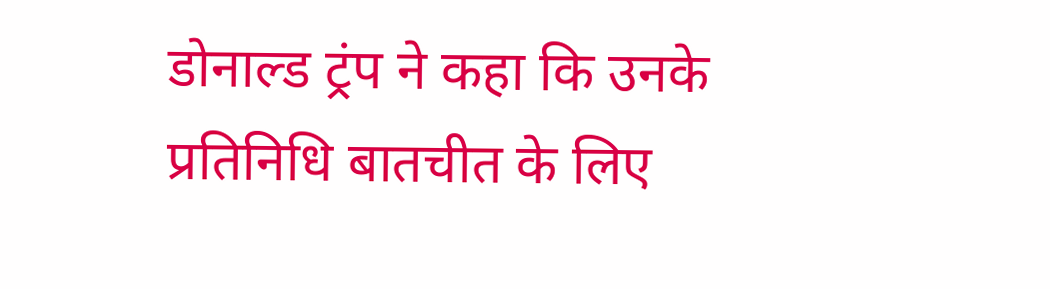डोनाल्ड ट्रंप ने कहा कि उनके प्रतिनिधि बातचीत के लिए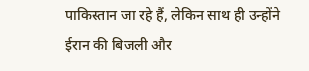पाकिस्तान जा रहे हैं, लेकिन साथ ही उन्होंने ईरान की बिजली और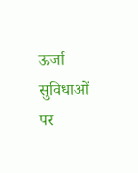ऊर्जा सुविधाओं पर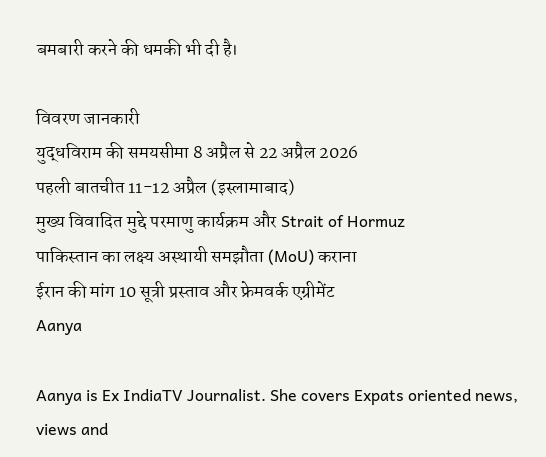बमबारी करने की धमकी भी दी है।

विवरण जानकारी
युद्धविराम की समयसीमा 8 अप्रैल से 22 अप्रैल 2026
पहली बातचीत 11-12 अप्रैल (इस्लामाबाद)
मुख्य विवादित मुद्दे परमाणु कार्यक्रम और Strait of Hormuz
पाकिस्तान का लक्ष्य अस्थायी समझौता (MoU) कराना
ईरान की मांग 10 सूत्री प्रस्ताव और फ्रेमवर्क एग्रीमेंट
Aanya

Aanya is Ex IndiaTV Journalist. She covers Expats oriented news, views and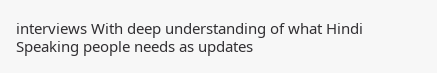interviews With deep understanding of what Hindi Speaking people needs as updates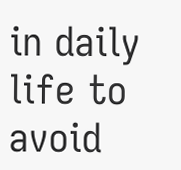in daily life to avoid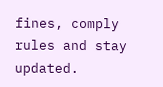fines, comply rules and stay updated.